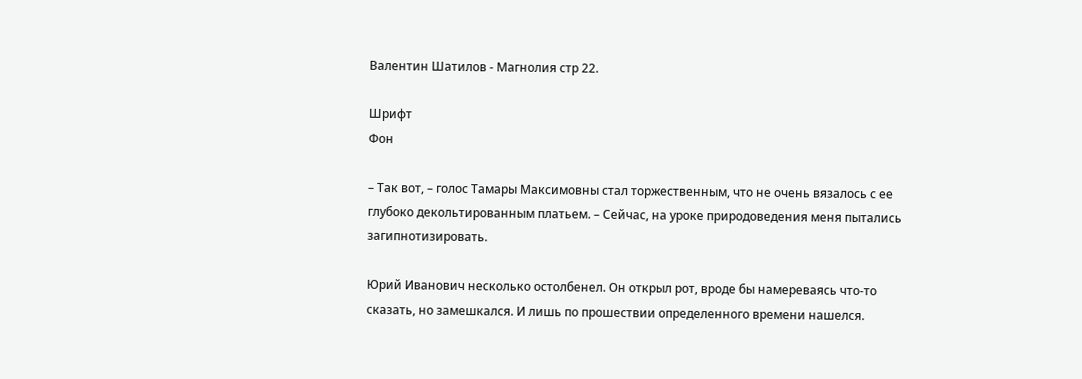Валентин Шатилов - Магнолия стр 22.

Шрифт
Фон

– Так вот, – голос Тамары Максимовны стал торжественным, что не очень вязалось с ее глубоко декольтированным платьем. – Сейчас, на уроке природоведения меня пытались загипнотизировать.

Юрий Иванович несколько остолбенел. Он открыл рот, вроде бы намереваясь что-то сказать, но замешкался. И лишь по прошествии определенного времени нашелся.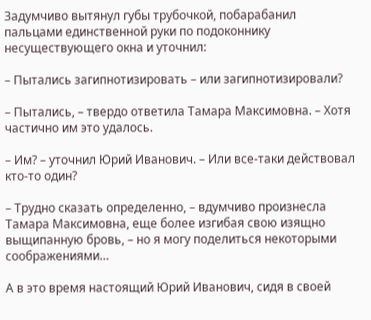Задумчиво вытянул губы трубочкой, побарабанил пальцами единственной руки по подоконнику несуществующего окна и уточнил:

– Пытались загипнотизировать – или загипнотизировали?

– Пытались, – твердо ответила Тамара Максимовна. – Хотя частично им это удалось.

– Им? – уточнил Юрий Иванович. – Или все-таки действовал кто-то один?

– Трудно сказать определенно, – вдумчиво произнесла Тамара Максимовна, еще более изгибая свою изящно выщипанную бровь, – но я могу поделиться некоторыми соображениями…

А в это время настоящий Юрий Иванович, сидя в своей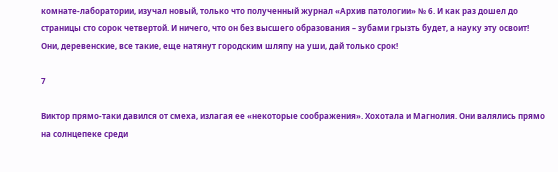комнате-лаборатории, изучал новый, только что полученный журнал «Архив патологии» № 6. И как раз дошел до страницы сто сорок четвертой. И ничего, что он без высшего образования – зубами грызть будет, а науку эту освоит! Они, деревенские, все такие, еще натянут городским шляпу на уши, дай только срок!

7

Виктор прямо-таки давился от смеха, излагая ее «некоторые соображения». Хохотала и Магнолия. Они валялись прямо на солнцепеке среди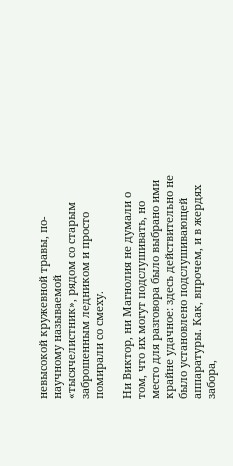невысокой кружевной травы, по-научному называемой «тысячелистник», рядом со старым заброшенным ледником и просто помирали со смеху.

Ни Виктор, ни Магнолия не думали о том, что их могут подслушивать, но место для разговора было выбрано ими крайне удачное: здесь действительно не было установлено подслушивающей аппаратуры. Как, впрочем, и в жердях забора,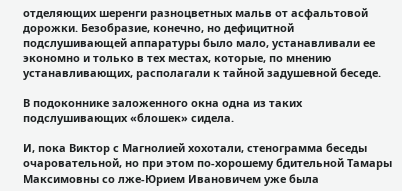отделяющих шеренги разноцветных мальв от асфальтовой дорожки. Безобразие, конечно, но дефицитной подслушивающей аппаратуры было мало, устанавливали ее экономно и только в тех местах, которые, по мнению устанавливающих, располагали к тайной задушевной беседе.

В подоконнике заложенного окна одна из таких подслушивающих «блошек» сидела.

И, пока Виктор с Магнолией хохотали, стенограмма беседы очаровательной, но при этом по-хорошему бдительной Тамары Максимовны со лже-Юрием Ивановичем уже была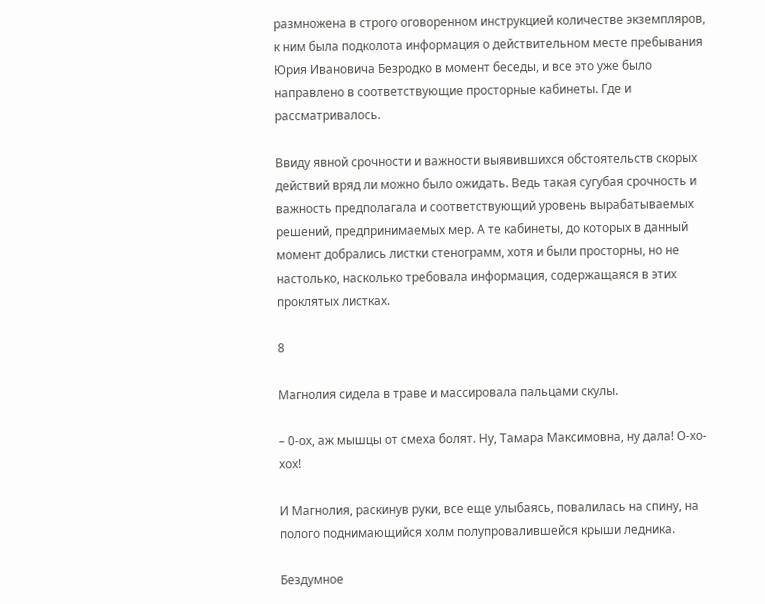размножена в строго оговоренном инструкцией количестве экземпляров, к ним была подколота информация о действительном месте пребывания Юрия Ивановича Безродко в момент беседы, и все это уже было направлено в соответствующие просторные кабинеты. Где и рассматривалось.

Ввиду явной срочности и важности выявившихся обстоятельств скорых действий вряд ли можно было ожидать. Ведь такая сугубая срочность и важность предполагала и соответствующий уровень вырабатываемых решений, предпринимаемых мер. А те кабинеты, до которых в данный момент добрались листки стенограмм, хотя и были просторны, но не настолько, насколько требовала информация, содержащаяся в этих проклятых листках.

8

Магнолия сидела в траве и массировала пальцами скулы.

– 0-ох, аж мышцы от смеха болят. Ну, Тамара Максимовна, ну дала! О-хо-хох!

И Магнолия, раскинув руки, все еще улыбаясь, повалилась на спину, на полого поднимающийся холм полупровалившейся крыши ледника.

Бездумное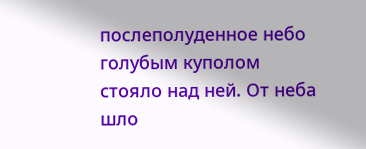послеполуденное небо голубым куполом стояло над ней. От неба шло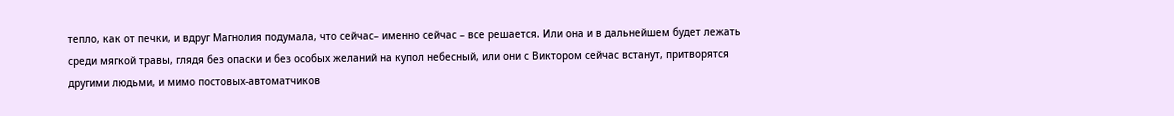тепло, как от печки, и вдруг Магнолия подумала, что сейчас– именно сейчас – все решается. Или она и в дальнейшем будет лежать среди мягкой травы, глядя без опаски и без особых желаний на купол небесный, или они с Виктором сейчас встанут, притворятся другими людьми, и мимо постовых-автоматчиков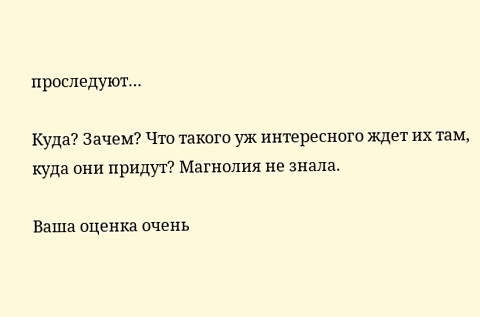проследуют…

Куда? Зачем? Что такого уж интересного ждет их там, куда они придут? Магнолия не знала.

Ваша оценка очень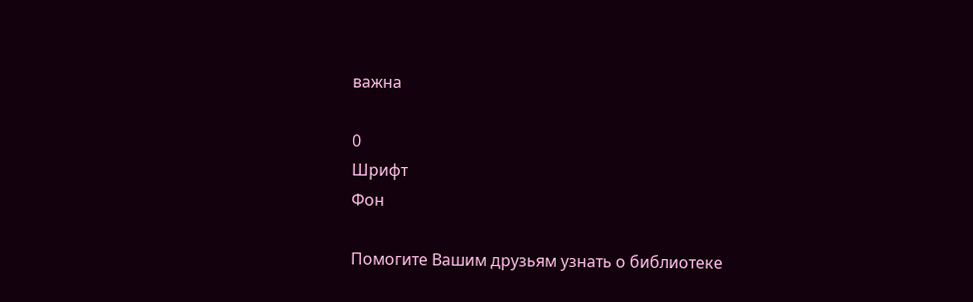важна

0
Шрифт
Фон

Помогите Вашим друзьям узнать о библиотеке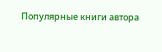Популярные книги автора